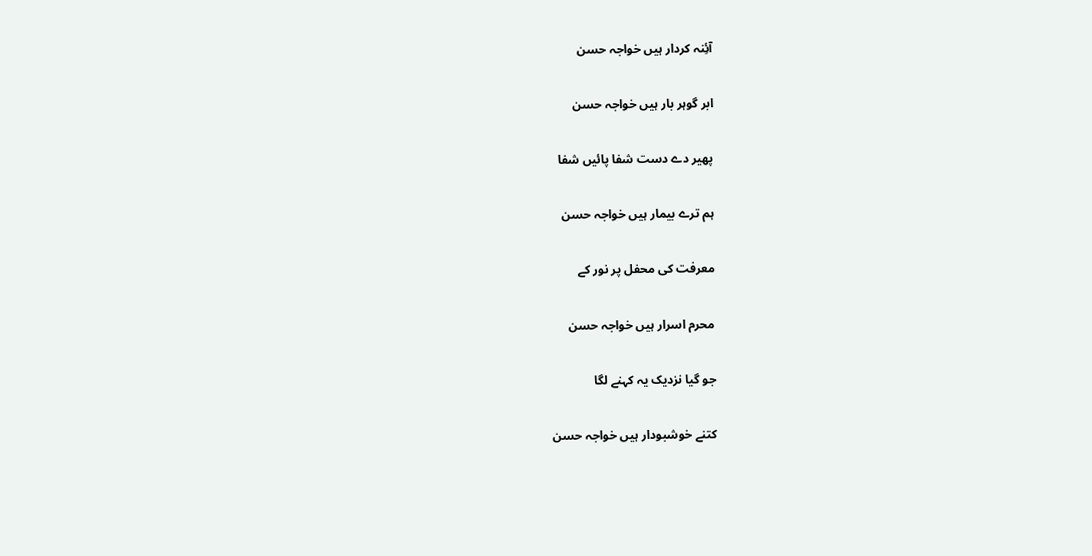آئِنہ کردار ہیں خواجہ حسن

ابر گوہر بار ہیں خواجہ حسن

پھیر دے دست شفا پائیں شفا

ہم ترے بیمار ہیں خواجہ حسن

معرفت کی محفل پر نور کے

محرم اسرار ہیں خواجہ حسن

جو گیا نزدیک یہ کہنے لگا

کتنے خوشبودار ہیں خواجہ حسن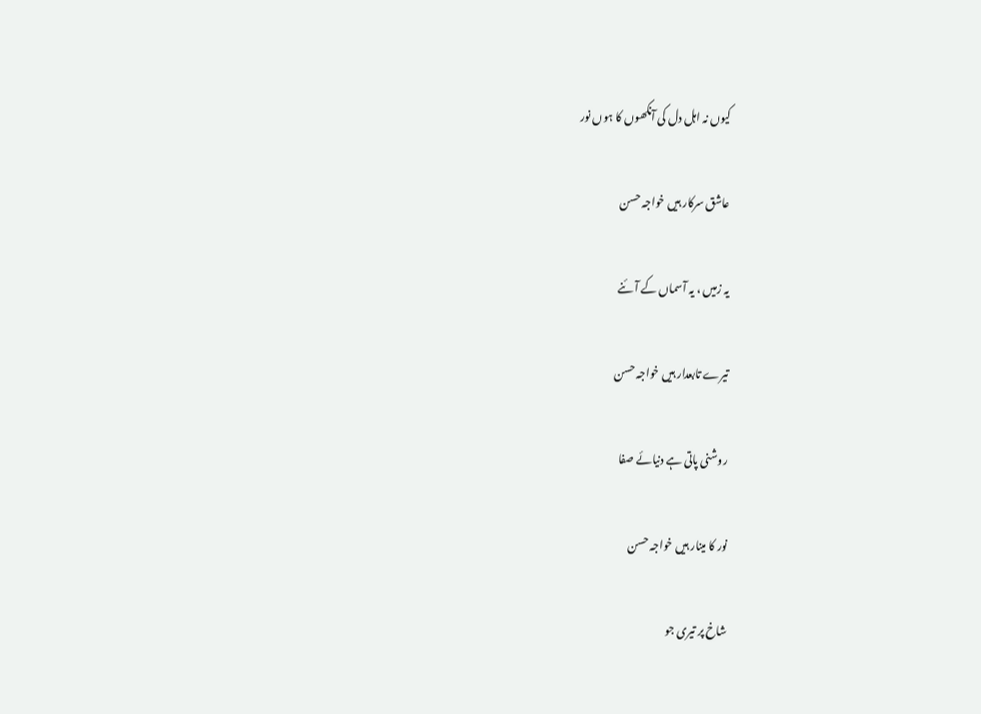کیوں نہ اہل دل کی آنکھوں کا ہوں نور

عاشق سرکار ہیں خواجہ حسن

یہ زمیں ، یہ آسماں کے آئنے

تیرے تابعدار ہیں خواجہ حسن

روشنی پاتی ہے دنیائے صفا

نور کا مینار ہیں خواجہ حسن

شاخ پر تیری جو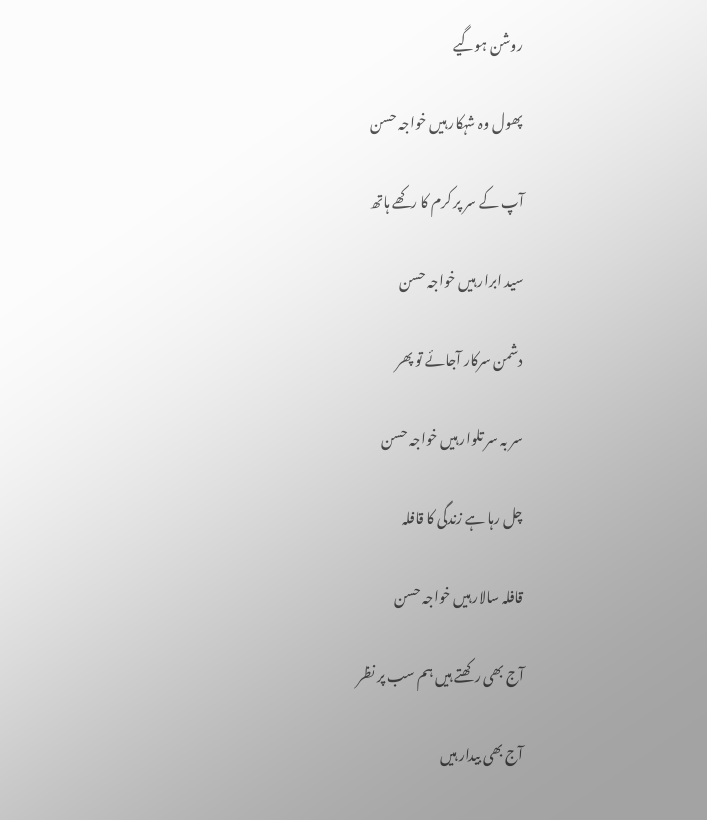روشن ہوگیے

پھول وہ شہکار ہیں خواجہ حسن

آپ کے سر پر کرم کا رکھے ہاتھ

سید ابرار ہیں خواجہ حسن

دشمن سرکار آجائے تو پھر

سر بہ سر تلوار ہیں خواجہ حسن

چل رہا ہے زندگی کا قافلہ

قافلہ سالار ہیں خواجہ حسن

آج بھی رکھتے ہیں ہم سب پر نظر

آج بھی بیدار ہیں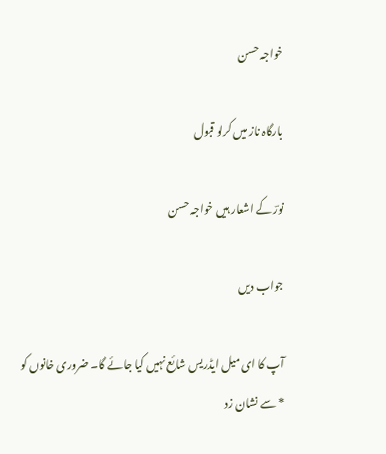خواجہ حسن

بارگاہ ناز میں کرلو قبول

نورؔ کے اشعار ہیں خواجہ حسن

جواب دیں

آپ کا ای میل ایڈریس شائع نہیں کیا جائے گا۔ ضروری خانوں کو * سے نشان زد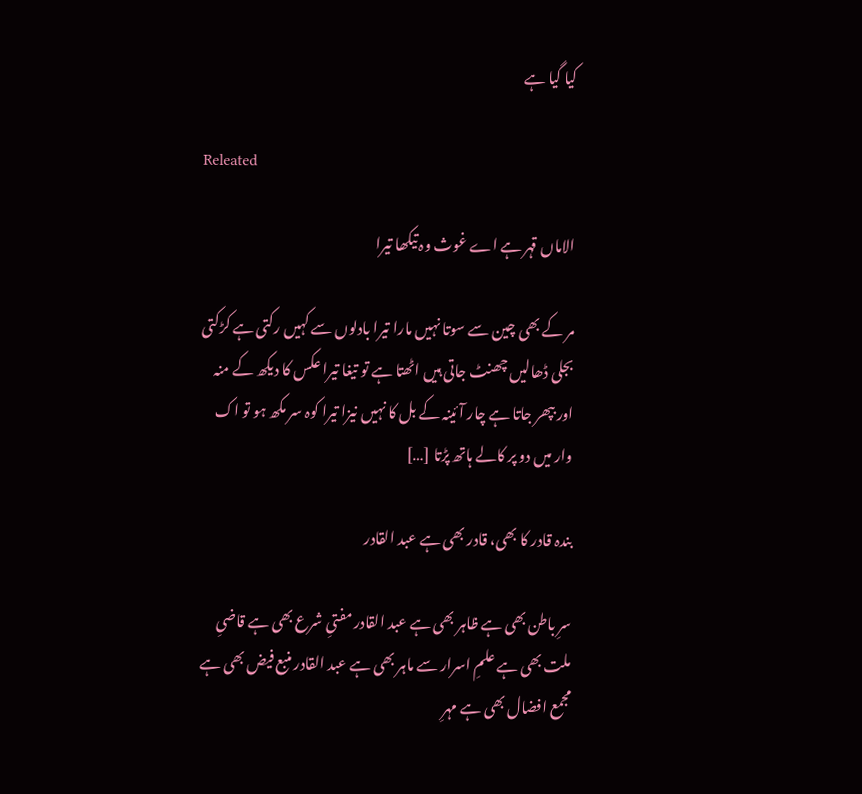کیا گیا ہے

Releated

الاماں قہر ہے اے غوث وہ تیکھا تیرا

مر کے بھی چین سے سوتا نہیں مارا تیرا بادلوں سے کہیں رکتی ہے کڑکتی بجلی ڈھالیں چھنٹ جاتی ہیں اٹھتا ہے تو تیغا تیرا عکس کا دیکھ کے منہ اور بپھر جاتا ہے چار آئینہ کے بل کا نہیں نیزا تیرا کوہ سر مکھ ہو تو اک وار میں دو پر کالے ہاتھ پڑتا […]

بندہ قادر کا بھی، قادر بھی ہے عبد القادر

سرِ باطن بھی ہے ظاہر بھی ہے عبد القادر مفتیِ شرع بھی ہے قاضیِ ملت بھی ہے علمِ اسرار سے ماہر بھی ہے عبد القادر منبع فیض بھی ہے مجمع افضال بھی ہے مہرِ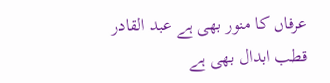عرفاں کا منور بھی ہے عبد القادر قطب ابدال بھی ہے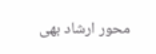محور ارشاد بھی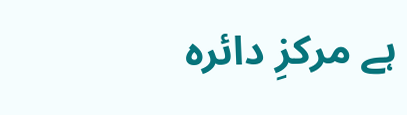ہے مرکزِ دائرہ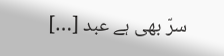سرّ بھی ہے عبد […]